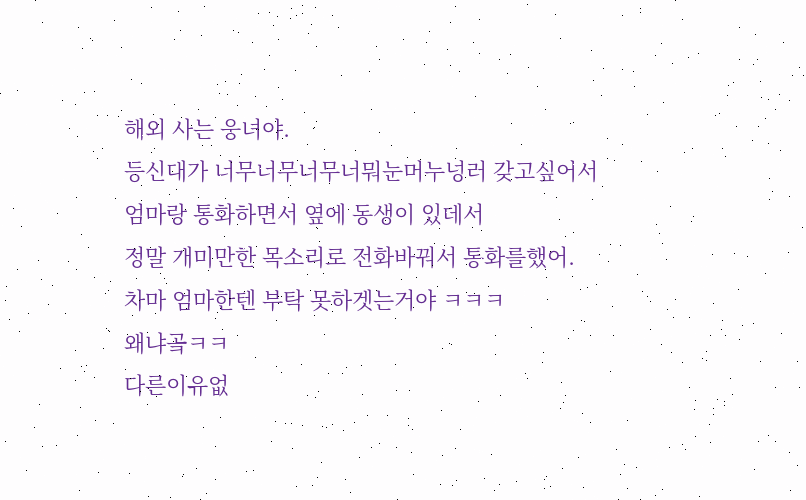해외 사는 웅녀야.
등신대가 너무너무너무너뭐눈머누넝러 갖고싶어서
엄마랑 통화하면서 옆에 동생이 있데서
정말 개미만한 목소리로 전화바꿔서 통화를했어.
차마 엄마한텐 부탁 못하겟는거야 ㅋㅋㅋ
왜냐곸ㅋㅋ
다른이유없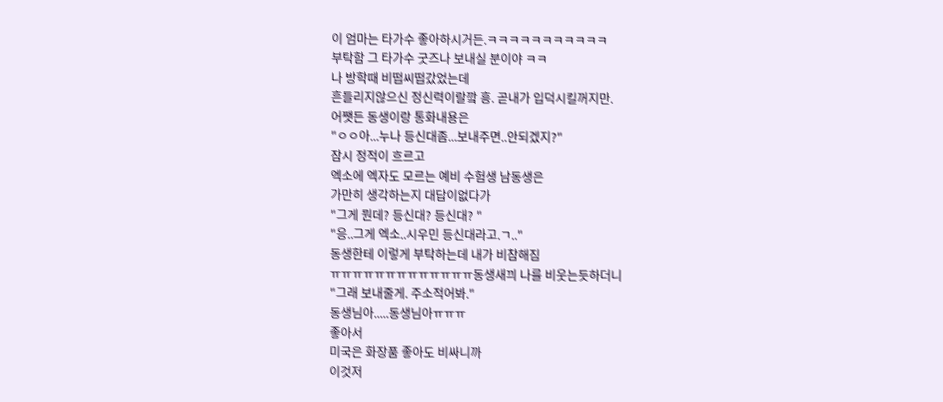이 엄마는 타가수 좋아하시거든.ㅋㅋㅋㅋㅋㅋㅋㅋㅋㅋㅋ
부탁함 그 타가수 굿즈나 보내실 분이야 ㅋㅋ
나 방학때 비떱씨떱갔었는데
흔들리지않으신 정신력이랄깤 흥. 곧내가 입덕시킬꺼지만.
어쨋든 동생이랑 통화내용은
"ㅇㅇ아...누나 등신대좀...보내주면..안되겠지?"
잠시 정적이 흐르고
엑소에 엑자도 모르는 예비 수험생 남동생은
가만히 생각하는지 대답이없다가
"그게 뭔데? 등신대? 등신대? "
"응..그게 엑소..시우민 등신대라고.ㄱ.."
동생한테 이렇게 부탁하는데 내가 비참해짐
ㅠㅠㅠㅠㅠㅠㅠㅠㅠㅠㅠㅠㅠ동생새끠 나를 비웃는듯하더니
"그래 보내줄게. 주소적어봐."
동생님아.....동생님아ㅠㅠㅠ
좋아서
미국은 화장품 좋아도 비싸니까
이것저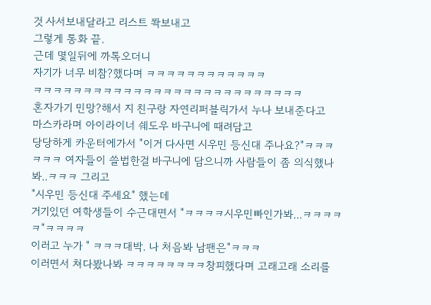것 사서보내달라고 리스트 쫙보내고
그렇게 통화 끝.
근데 몇일뒤에 까톡오더니
자기가 너무 비참?했다며 ㅋㅋㅋㅋㅋㅋㅋㅋㅋㅋㅋㅋ
ㅋㅋㅋㅋㅋㅋㅋㅋㅋㅋㅋㅋㅋㅋㅋㅋㅋㅋㅋㅋㅋㅋㅋㅋㅋㅋㅋ
혼자가기 민망?해서 지 친구랑 자연리퍼블릭가서 누나 보내준다고
마스카라며 아이라이너 쉐도우 바구니에 때려담고
당당하게 카운터에가서 "이거 다사면 시우민 등신대 주나요?"ㅋㅋㅋ
ㅋㅋㅋ 여자들이 쓸법한걸 바구니에 담으니까 사람들이 좀 의식했나봐..ㅋㅋㅋ 그리고
"시우민 등신대 주세요" 했는데
거기있던 여학생들이 수근대면서 "ㅋㅋㅋㅋ시우민빠인가봐...ㅋㅋㅋㅋㅋ"ㅋㅋㅋㅋ
이러고 누가 " ㅋㅋㅋ대박. 나 처음봐 남팬은"ㅋㅋㅋ
이러면서 쳐다봤나봐 ㅋㅋㅋㅋㅋㅋㅋㅋ창피했다며 고래고래 소리를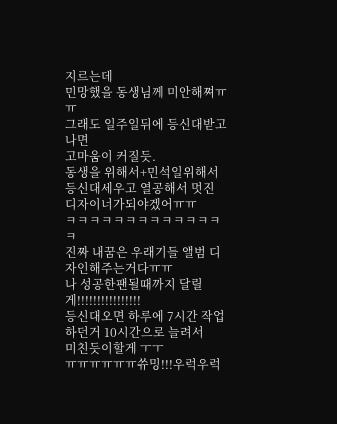지르는데
민망했을 동생님께 미안해쪄ㅠㅠ
그래도 일주일뒤에 등신대받고나면
고마움이 커질듯.
동생을 위해서+민석일위해서 등신대세우고 열공해서 멋진 디자이너가되야겠어ㅠㅠ
ㅋㅋㅋㅋㅋㅋㅋㅋㅋㅋㅋㅋㅋㅋ
진짜 내꿈은 우래기들 앨범 디자인해주는거다ㅠㅠ
나 성공한팬될때까지 달릴게!!!!!!!!!!!!!!!!
등신대오면 하루에 7시간 작업하던거 10시간으로 늘려서
미친듯이할게 ㅜㅜ
ㅠㅠㅠㅠㅠㅠ쓔밍!!!우럭우럭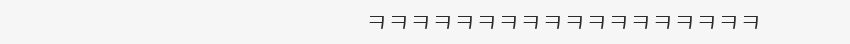ㅋㅋㅋㅋㅋㅋㅋㅋㅋㅋㅋㅋㅋㅋㅋㅋㅋㅋ